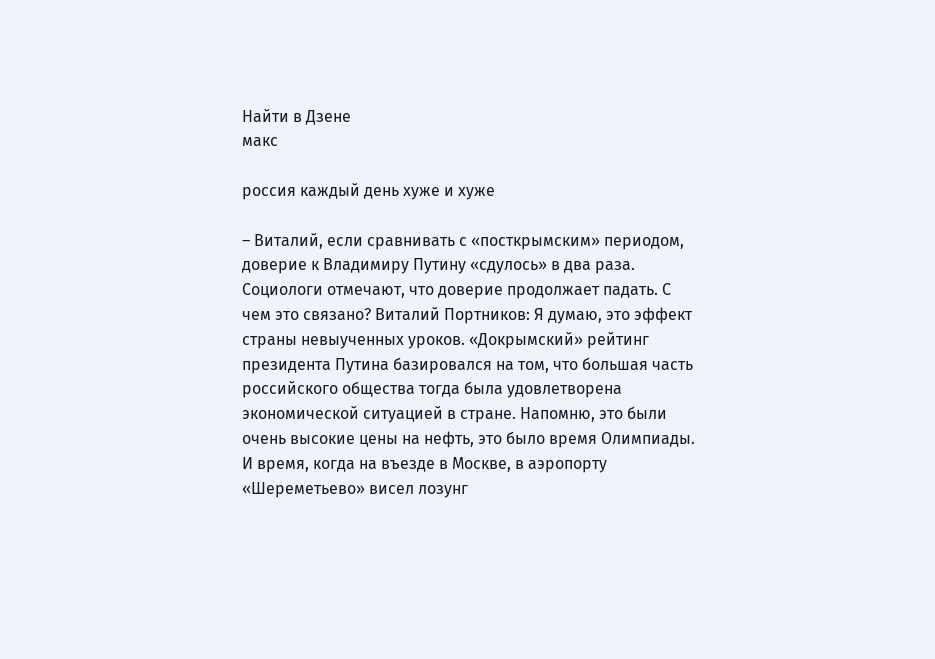Найти в Дзене
макс

россия каждый день хуже и хуже

– Виталий, если сравнивать с «посткрымским» периодом, доверие к Владимиру Путину «сдулось» в два раза. Социологи отмечают, что доверие продолжает падать. С чем это связано? Виталий Портников: Я думаю, это эффект страны невыученных уроков. «Докрымский» рейтинг президента Путина базировался на том, что большая часть российского общества тогда была удовлетворена экономической ситуацией в стране. Напомню, это были очень высокие цены на нефть, это было время Олимпиады. И время, когда на въезде в Москве, в аэропорту «Шереметьево» висел лозунг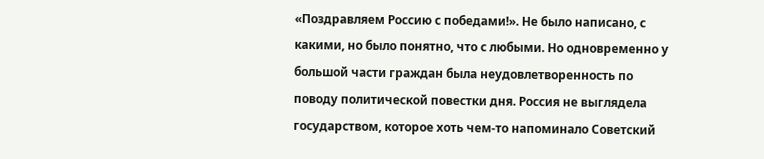«Поздравляем Россию с победами!». Не было написано, с какими, но было понятно, что с любыми. Но одновременно у большой части граждан была неудовлетворенность по поводу политической повестки дня. Россия не выглядела государством, которое хоть чем-то напоминало Советский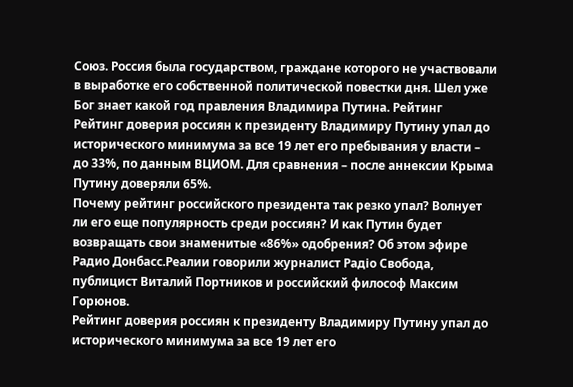Союз. Россия была государством, граждане которого не участвовали в выработке его собственной политической повестки дня. Шел уже Бог знает какой год правления Владимира Путина. Рейтинг
Рейтинг доверия россиян к президенту Владимиру Путину упал до исторического минимума за все 19 лет его пребывания у власти – до 33%, по данным ВЦИОМ. Для сравнения – после аннексии Крыма Путину доверяли 65%.
Почему рейтинг российского президента так резко упал? Волнует ли его еще популярность среди россиян? И как Путин будет возвращать свои знаменитые «86%» одобрения? Об этом эфире Радио Донбасс.Реалии говорили журналист Радіо Свобода, публицист Виталий Портников и российский философ Максим Горюнов.
Рейтинг доверия россиян к президенту Владимиру Путину упал до исторического минимума за все 19 лет его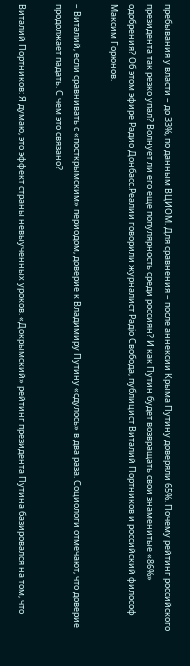пребывания у власти – до 33%, по данным ВЦИОМ. Для сравнения – после аннексии Крыма Путину доверяли 65%. Почему рейтинг российского президента так резко упал? Волнует ли его еще популярность среди россиян? И как Путин будет возвращать свои знаменитые «86%» одобрения? Об этом эфире Радио Донбасс.Реалии говорили журналист Радіо Свобода, публицист Виталий Портников и российский философ Максим Горюнов.

– Виталий, если сравнивать с «посткрымским» периодом, доверие к Владимиру Путину «сдулось» в два раза. Социологи отмечают, что доверие продолжает падать. С чем это связано?

Виталий Портников: Я думаю, это эффект страны невыученных уроков. «Докрымский» рейтинг президента Путина базировался на том, что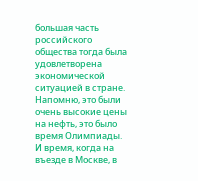большая часть российского общества тогда была удовлетворена экономической ситуацией в стране. Напомню, это были очень высокие цены на нефть, это было время Олимпиады. И время, когда на въезде в Москве, в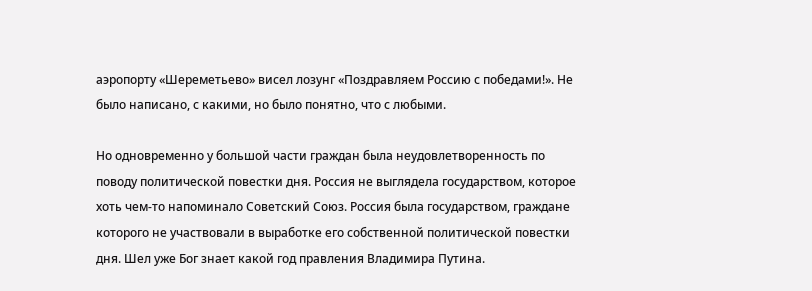аэропорту «Шереметьево» висел лозунг «Поздравляем Россию с победами!». Не было написано, с какими, но было понятно, что с любыми.

Но одновременно у большой части граждан была неудовлетворенность по поводу политической повестки дня. Россия не выглядела государством, которое хоть чем-то напоминало Советский Союз. Россия была государством, граждане которого не участвовали в выработке его собственной политической повестки дня. Шел уже Бог знает какой год правления Владимира Путина.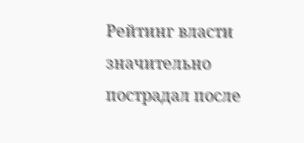Рейтинг власти значительно пострадал после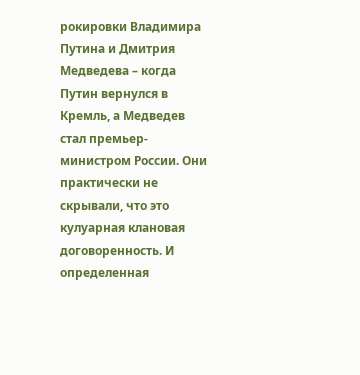рокировки Владимира Путина и Дмитрия Медведева – когда Путин вернулся в Кремль, а Медведев стал премьер-министром России. Они практически не скрывали, что это кулуарная клановая договоренность. И определенная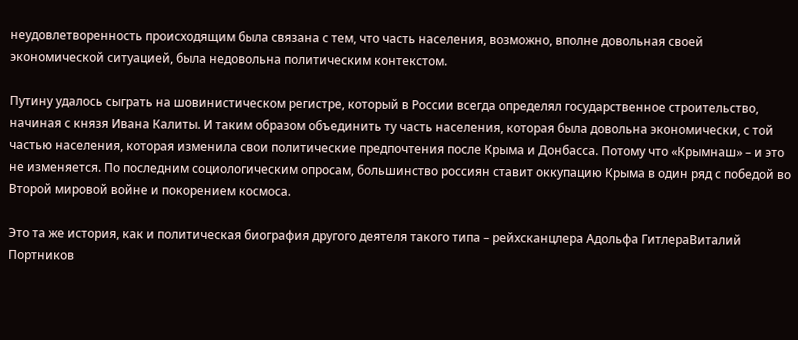неудовлетворенность происходящим была связана с тем, что часть населения, возможно, вполне довольная своей экономической ситуацией, была недовольна политическим контекстом.

Путину удалось сыграть на шовинистическом регистре, который в России всегда определял государственное строительство, начиная с князя Ивана Калиты. И таким образом объединить ту часть населения, которая была довольна экономически, с той частью населения, которая изменила свои политические предпочтения после Крыма и Донбасса. Потому что «Крымнаш» – и это не изменяется. По последним социологическим опросам, большинство россиян ставит оккупацию Крыма в один ряд с победой во Второй мировой войне и покорением космоса.

Это та же история, как и политическая биография другого деятеля такого типа – рейхсканцлера Адольфа ГитлераВиталий Портников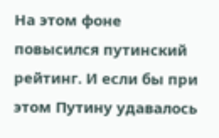На этом фоне повысился путинский рейтинг. И если бы при этом Путину удавалось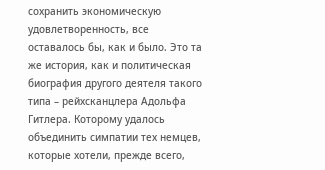сохранить экономическую удовлетворенность, все оставалось бы, как и было. Это та же история, как и политическая биография другого деятеля такого типа – рейхсканцлера Адольфа Гитлера. Которому удалось объединить симпатии тех немцев, которые хотели, прежде всего,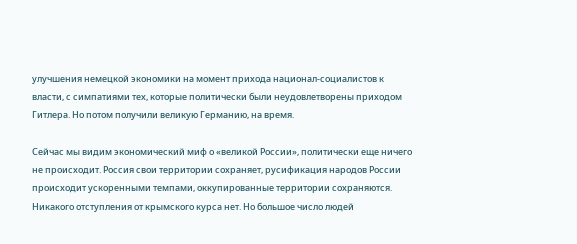улучшения немецкой экономики на момент прихода национал-социалистов к власти, с симпатиями тех, которые политически были неудовлетворены приходом Гитлера. Но потом получили великую Германию, на время.

Сейчас мы видим экономический миф о «великой России», политически еще ничего не происходит. Россия свои территории сохраняет, русификация народов России происходит ускоренными темпами, оккупированные территории сохраняются. Никакого отступления от крымского курса нет. Но большое число людей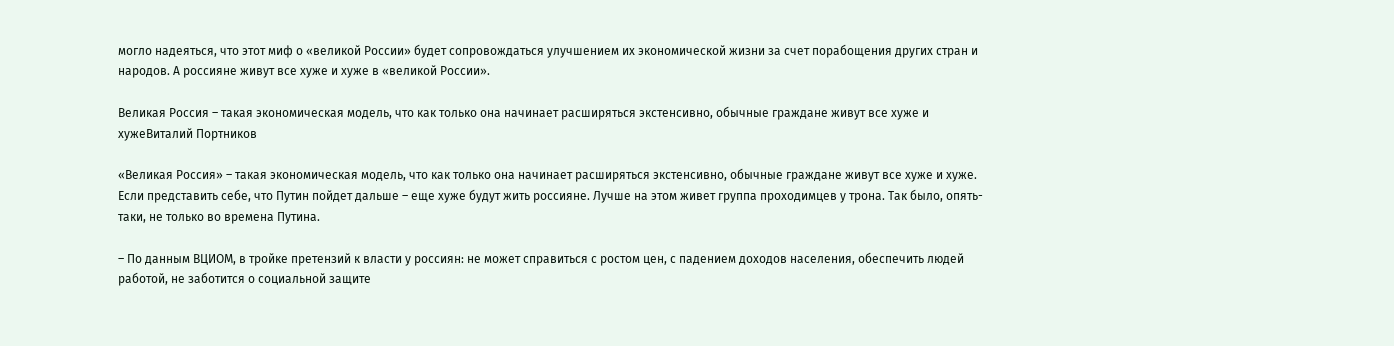могло надеяться, что этот миф о «великой России» будет сопровождаться улучшением их экономической жизни за счет порабощения других стран и народов. А россияне живут все хуже и хуже в «великой России».

Великая Россия – такая экономическая модель, что как только она начинает расширяться экстенсивно, обычные граждане живут все хуже и хужеВиталий Портников

«Великая Россия» – такая экономическая модель, что как только она начинает расширяться экстенсивно, обычные граждане живут все хуже и хуже. Если представить себе, что Путин пойдет дальше – еще хуже будут жить россияне. Лучше на этом живет группа проходимцев у трона. Так было, опять-таки, не только во времена Путина.

– По данным ВЦИОМ, в тройке претензий к власти у россиян: не может справиться с ростом цен, с падением доходов населения, обеспечить людей работой, не заботится о социальной защите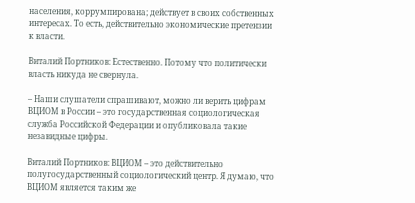населения, коррумпирована; действует в своих собственных интересах. То есть, действительно экономические претензии к власти.

Виталий Портников: Естественно. Потому что политически власть никуда не свернула.

– Наши слушатели спрашивают, можно ли верить цифрам ВЦИОМ в России – это государственная социологическая служба Российской Федерации и опубликовала такие незавидные цифры.

Виталий Портников: ВЦИОМ – это действительно полугосударственный социологический центр. Я думаю, что ВЦИОМ является таким же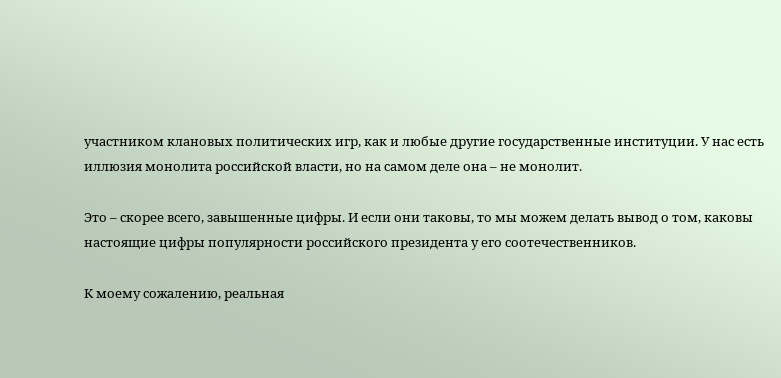участником клановых политических игр, как и любые другие государственные институции. У нас есть иллюзия монолита российской власти, но на самом деле она – не монолит.

Это – скорее всего, завышенные цифры. И если они таковы, то мы можем делать вывод о том, каковы настоящие цифры популярности российского президента у его соотечественников.

К моему сожалению, реальная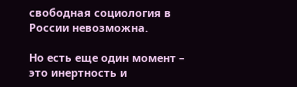свободная социология в России невозможна.

Но есть еще один момент – это инертность и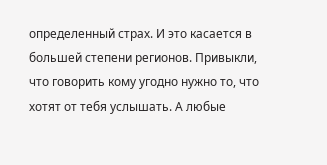определенный страх. И это касается в большей степени регионов. Привыкли, что говорить кому угодно нужно то, что хотят от тебя услышать. А любые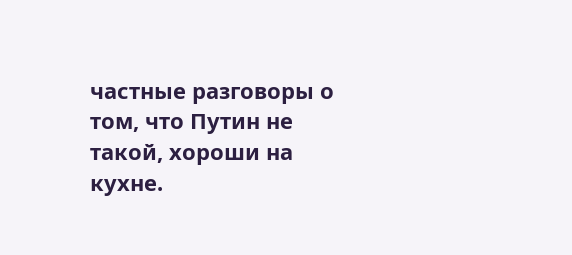частные разговоры о том, что Путин не такой, хороши на кухне.